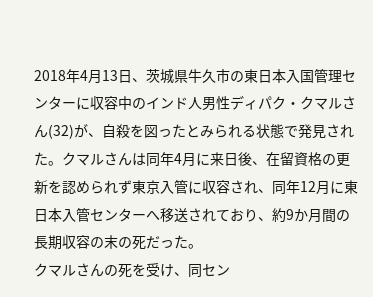2018年4月13日、茨城県牛久市の東日本入国管理センターに収容中のインド人男性ディパク・クマルさん(32)が、自殺を図ったとみられる状態で発見された。クマルさんは同年4月に来日後、在留資格の更新を認められず東京入管に収容され、同年12月に東日本入管センターへ移送されており、約9か月間の長期収容の末の死だった。
クマルさんの死を受け、同セン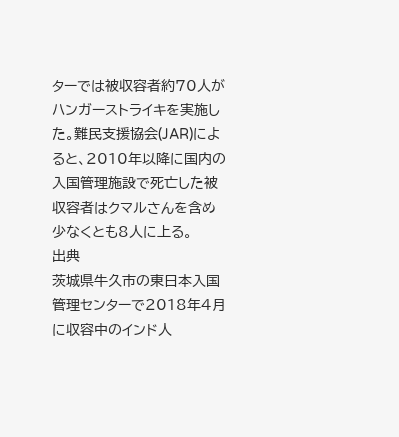ターでは被収容者約70人がハンガーストライキを実施した。難民支援協会(JAR)によると、2010年以降に国内の入国管理施設で死亡した被収容者はクマルさんを含め少なくとも8人に上る。
出典
茨城県牛久市の東日本入国管理センターで2018年4月に収容中のインド人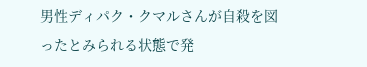男性ディパク・クマルさんが自殺を図ったとみられる状態で発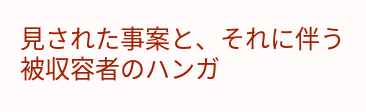見された事案と、それに伴う被収容者のハンガ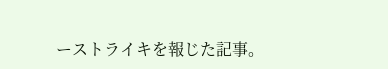ーストライキを報じた記事。